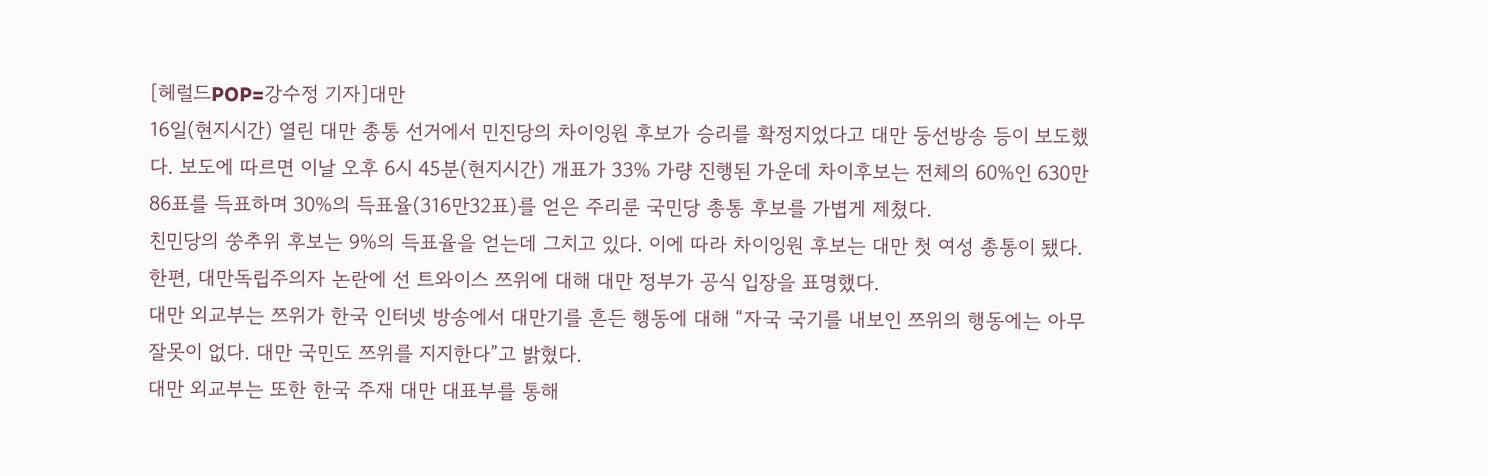[헤럴드POP=강수정 기자]대만
16일(현지시간) 열린 대만 총통 선거에서 민진당의 차이잉원 후보가 승리를 확정지었다고 대만 둥선방송 등이 보도했다. 보도에 따르면 이날 오후 6시 45분(현지시간) 개표가 33% 가량 진행된 가운데 차이후보는 전체의 60%인 630만86표를 득표하며 30%의 득표율(316만32표)를 얻은 주리룬 국민당 총통 후보를 가볍게 제쳤다.
친민당의 쑹추위 후보는 9%의 득표율을 얻는데 그치고 있다. 이에 따라 차이잉원 후보는 대만 첫 여성 총통이 됐다. 한편, 대만독립주의자 논란에 선 트와이스 쯔위에 대해 대만 정부가 공식 입장을 표명했다.
대만 외교부는 쯔위가 한국 인터넷 방송에서 대만기를 흔든 행동에 대해 “자국 국기를 내보인 쯔위의 행동에는 아무 잘못이 없다. 대만 국민도 쯔위를 지지한다”고 밝혔다.
대만 외교부는 또한 한국 주재 대만 대표부를 통해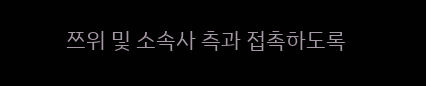쯔위 및 소속사 측과 접촉하도록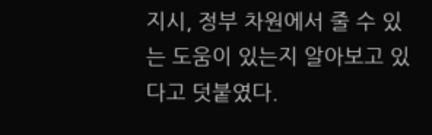지시, 정부 차원에서 줄 수 있는 도움이 있는지 알아보고 있다고 덧붙였다.